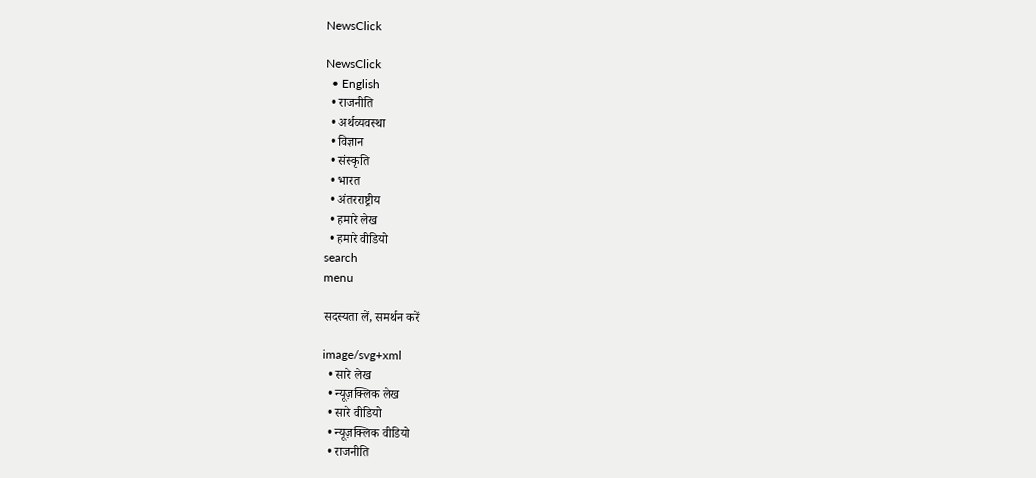NewsClick

NewsClick
  • English
  • राजनीति
  • अर्थव्यवस्था
  • विज्ञान
  • संस्कृति
  • भारत
  • अंतरराष्ट्रीय
  • हमारे लेख
  • हमारे वीडियो
search
menu

सदस्यता लें, समर्थन करें

image/svg+xml
  • सारे लेख
  • न्यूज़क्लिक लेख
  • सारे वीडियो
  • न्यूज़क्लिक वीडियो
  • राजनीति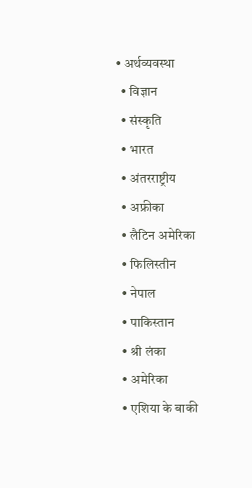• अर्थव्यवस्था
  • विज्ञान
  • संस्कृति
  • भारत
  • अंतरराष्ट्रीय
  • अफ्रीका
  • लैटिन अमेरिका
  • फिलिस्तीन
  • नेपाल
  • पाकिस्तान
  • श्री लंका
  • अमेरिका
  • एशिया के बाकी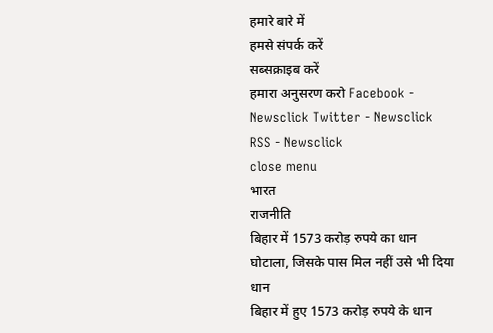हमारे बारे में
हमसे संपर्क करें
सब्सक्राइब करें
हमारा अनुसरण करो Facebook - Newsclick Twitter - Newsclick RSS - Newsclick
close menu
भारत
राजनीति
बिहार में 1573 करोड़ रुपये का धान घोटाला, जिसके पास मिल नहीं उसे भी दिया धान
बिहार में हुए 1573 करोड़ रुपये के धान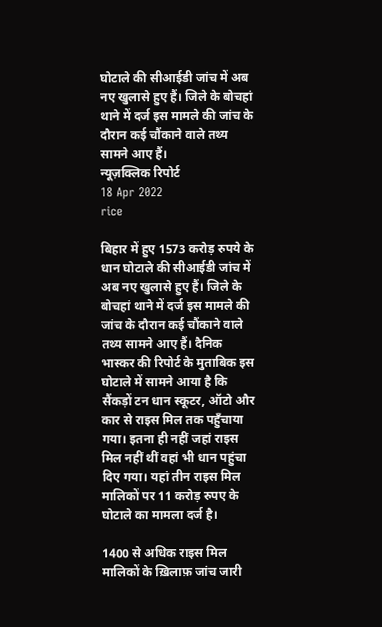घोटाले की सीआईडी जांच में अब नए खुलासे हुए हैं। जिले के बोचहां थाने में दर्ज इस मामले की जांच के दौरान कई चौंकाने वाले तथ्य सामने आए हैं।
न्यूज़क्लिक रिपोर्ट
18 Apr 2022
rice

बिहार में हुए 1573 करोड़ रुपये के धान घोटाले की सीआईडी जांच में अब नए खुलासे हुए हैं। जिले के बोचहां थाने में दर्ज इस मामले की जांच के दौरान कई चौंकाने वाले तथ्य सामने आए हैं। दैनिक भास्कर की रिपोर्ट के मुताबिक इस घोटाले में सामने आया है कि सैंकड़ों टन धान स्कूटर, ऑटो और कार से राइस मिल तक पहुँचाया गया। इतना ही नहीं जहां राइस मिल नहीं थीं वहां भी धान पहुंचा दिए गया। यहां तीन राइस मिल मालिकों पर 11 करोड़ रुपए के घोटाले का मामला दर्ज है।

1400 से अधिक राइस मिल मालिकों के ख़िलाफ़ जांच जारी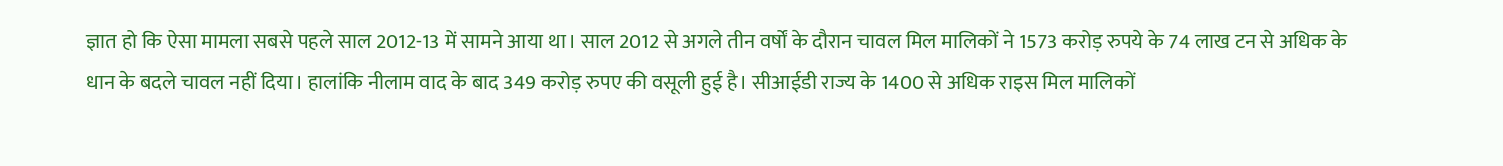ज्ञात हो कि ऐसा मामला सबसे पहले साल 2012-13 में सामने आया था। साल 2012 से अगले तीन वर्षों के दौरान चावल मिल मालिकों ने 1573 करोड़ रुपये के 74 लाख टन से अधिक के धान के बदले चावल नहीं दिया। हालांकि नीलाम वाद के बाद 349 करोड़ रुपए की वसूली हुई है। सीआईडी राज्य के 1400 से अधिक राइस मिल मालिकों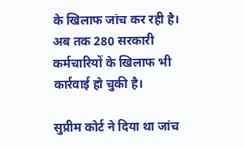के खिलाफ जांच कर रही है। अब तक 280 सरकारी कर्मचारियों के खिलाफ भी कार्रवाई हो चुकी है।

सुप्रीम कोर्ट ने दिया था जांच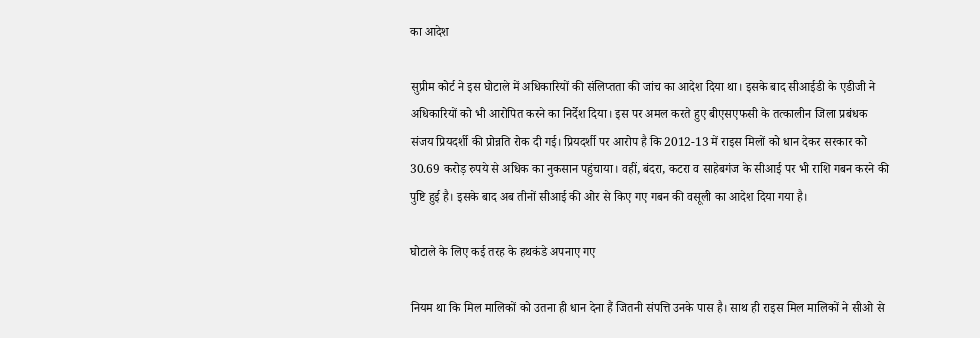का आदेश

सुप्रीम कोर्ट ने इस घोटाले में अधिकारियों की संलिप्तता की जांच का आदेश दिया था। इसके बाद सीआईडी के एडीजी ने अधिकारियों को भी आरोपित करने का निर्देश दिया। इस पर अमल करते हुए बीएसएफसी के तत्कालीन जिला प्रबंधक संजय प्रियदर्शी की प्रोन्नति रोक दी गई। प्रियदर्शी पर आरोप है कि 2012-13 में राइस मिलों को धान देकर सरकार को 30.69 करोड़ रुपये से अधिक का नुकसान पहुंचाया। वहीं, बंदरा, कटरा व साहेबगंज के सीआई पर भी राशि गबन करने की पुष्टि हुई है। इसके बाद अब तीनों सीआई की ओर से किए गए गबन की वसूली का आदेश दिया गया है।

घोटाले के लिए कई तरह के हथकंडे अपनाए गए

नियम था कि मिल मालिकों को उतना ही धान देना हैं जितनी संपत्ति उनके पास है। साथ ही राइस मिल मालिकों ने सीओ से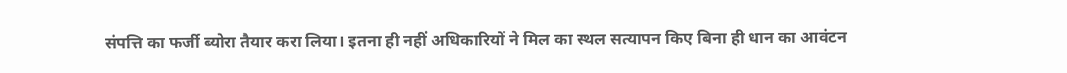संपत्ति का फर्जी ब्योरा तैयार करा लिया। इतना ही नहीं अधिकारियों ने मिल का स्थल सत्यापन किए बिना ही धान का आवंटन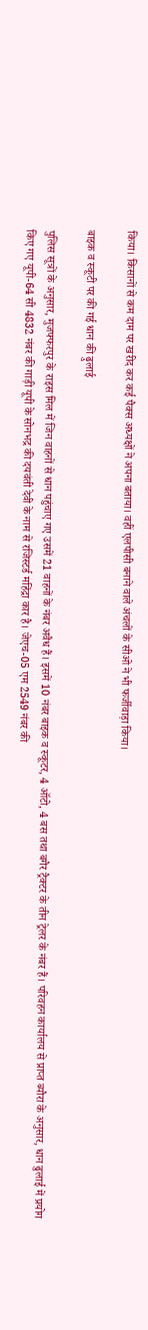किया। किसानों से कम दाम पर खरीद कर कई पैक्स अध्यक्षों ने अपना बताया। वहीं एलपीसी बनाने वाले अंचलों के सीओ ने भी फर्जीवाड़ा किया।

बाइक व स्कूटी पर की गई धान की ढ़ुलाई

पुलिस सूत्रों के अनुसार, मुजफ्फरपुर के राइस मिल में जिन वाहनों से धान पहुंचाए गए उसमें 21 वाहनों के नंबर अवैध हैं। इसमें 10 नंबर बाइक व स्कूटर, 4 ऑटो, 4 बस तथा बगैर ट्रैक्टर के तीन ट्रेलर के नंबर हैं। परिवहन कार्यालय से प्राप्त ब्यौरा के अनुसार, धान ढुलाई में प्रयोग किए गए यूपी-64 सी 4832 नंबर की गाड़ी यूपी के सोनभद्र की दयवंती देवी के नाम से रजिस्टर्ड महिंद्रा कार है। जेएच-05 एम 2549 नंबर की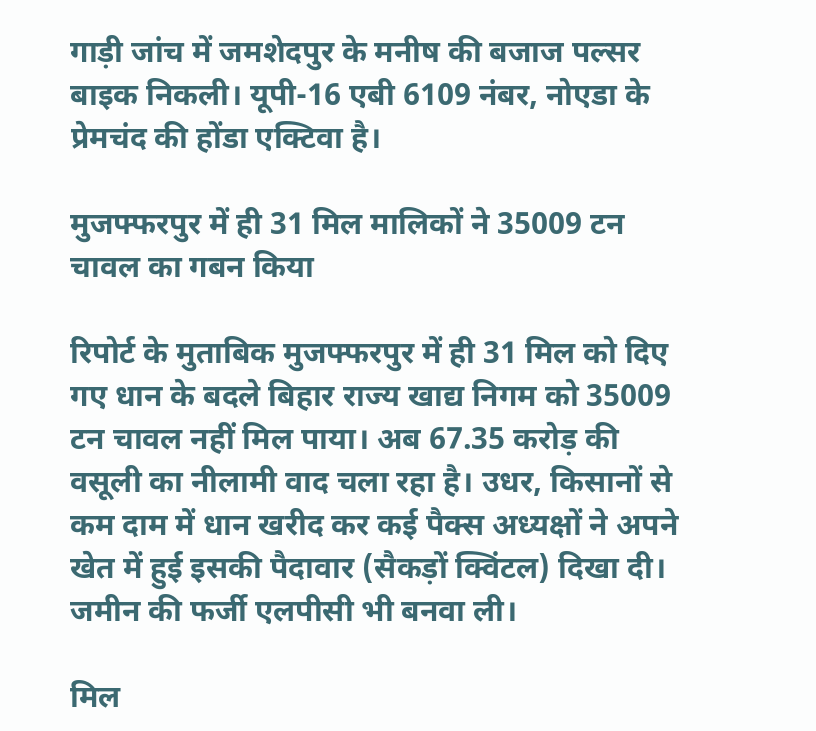गाड़ी जांच में जमशेदपुर के मनीष की बजाज पल्सर बाइक निकली। यूपी-16 एबी 6109 नंबर, नोएडा के प्रेमचंद की होंडा एक्टिवा है।

मुजफ्फरपुर में ही 31 मिल मालिकों ने 35009 टन चावल का गबन किया

रिपोर्ट के मुताबिक मुजफ्फरपुर में ही 31 मिल को दिए गए धान के बदले बिहार राज्य खाद्य निगम को 35009 टन चावल नहीं मिल पाया। अब 67.35 करोड़ की वसूली का नीलामी वाद चला रहा है। उधर, किसानों से कम दाम में धान खरीद कर कई पैक्स अध्यक्षों ने अपने खेत में हुई इसकी पैदावार (सैकड़ों क्विंटल) दिखा दी। जमीन की फर्जी एलपीसी भी बनवा ली।

मिल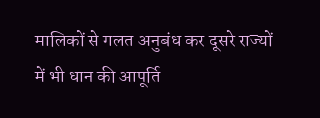मालिकों से गलत अनुबंध कर दूसरे राज्यों में भी धान की आपूर्ति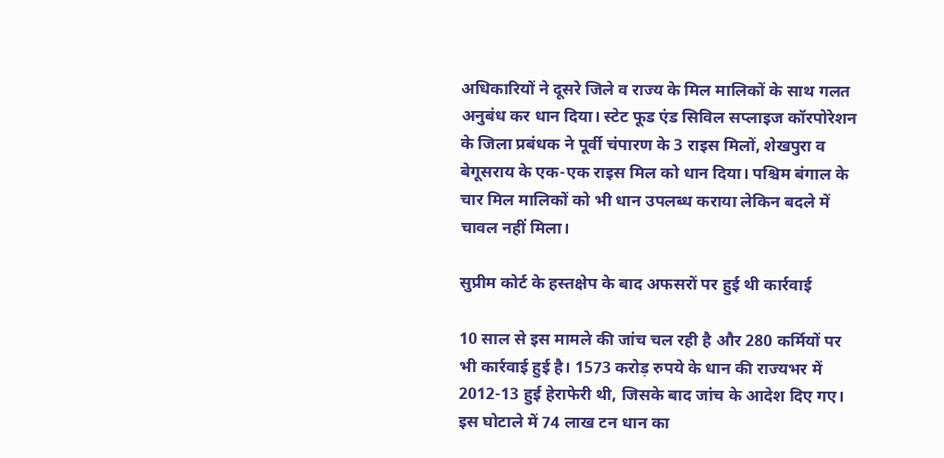अधिकारियों ने दूसरे जिले व राज्य के मिल मालिकों के साथ गलत अनुबंध कर धान दिया। स्टेट फूड एंड सिविल सप्लाइज कॉरपोरेशन के जिला प्रबंधक ने पूर्वी चंपारण के 3 राइस मिलों, शेखपुरा व बेगूसराय के एक-एक राइस मिल को धान दिया। पश्चिम बंगाल के चार मिल मालिकों को भी धान उपलब्ध कराया लेकिन बदले में चावल नहीं मिला।

सुप्रीम कोर्ट के हस्तक्षेप के बाद अफसरों पर हुई थी कार्रवाई

10 साल से इस मामले की जांच चल रही है और 280 कर्मियों पर भी कार्रवाई हुई है। 1573 करोड़ रुपये के धान की राज्यभर में 2012-13 हुई हेराफेरी थी, जिसके बाद जांच के आदेश दिए गए। इस घोटाले में 74 लाख टन धान का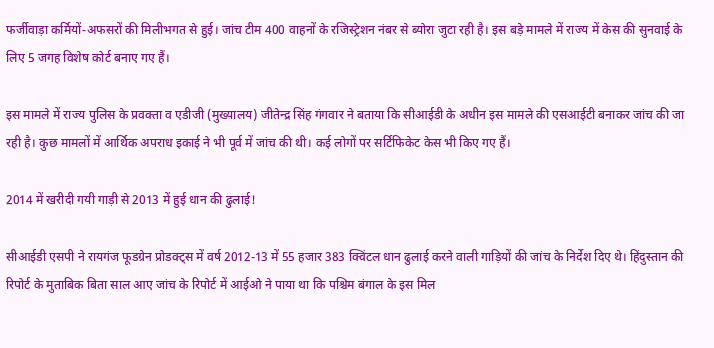फर्जीवाड़ा कर्मियों-अफसरों की मिलीभगत से हुई। जांच टीम 400 वाहनों के रजिस्ट्रेशन नंबर से ब्योरा जुटा रही है। इस बड़े मामले में राज्य में केस की सुनवाई के लिए 5 जगह विशेष कोर्ट बनाए गए हैं।

इस मामले में राज्य पुलिस के प्रवक्ता व एडीजी (मुख्यालय) जीतेन्द्र सिंह गंगवार ने बताया कि सीआईडी के अधीन इस मामले की एसआईटी बनाकर जांच की जा रही है। कुछ मामलों में आर्थिक अपराध इकाई ने भी पूर्व में जांच की थी। कई लोगों पर सर्टिफिकेट केस भी किए गए हैं।

2014 में खरीदी गयी गाड़ी से 2013 में हुई धान की ढुलाई!

सीआईडी एसपी ने रायगंज फूडग्रेन प्रोडक्ट्स में वर्ष 2012-13 में 55 हजार 383 क्विंटल धान ढुलाई करने वाली गाड़ियों की जांच के निर्देश दिए थे। हिंदुस्तान की रिपोर्ट के मुताबिक बिता साल आए जांच के रिपोर्ट में आईओ ने पाया था कि पश्चिम बंगाल के इस मिल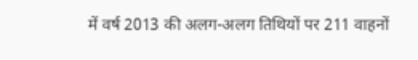में वर्ष 2013 की अलग-अलग तिथियों पर 211 वाहनों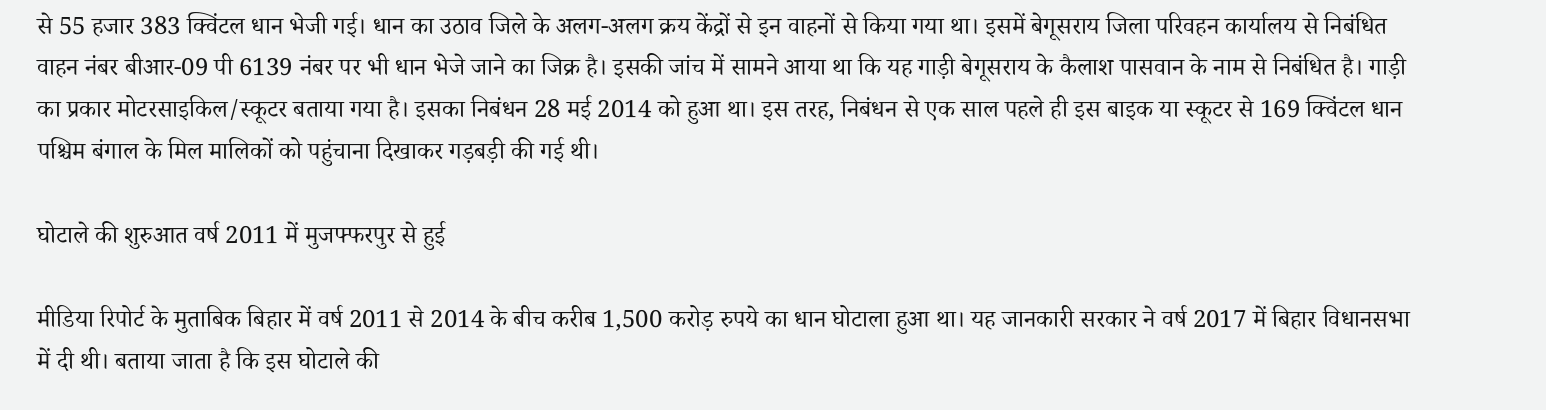से 55 हजार 383 क्विंटल धान भेजी गई। धान का उठाव जिले के अलग-अलग क्रय केंद्रों से इन वाहनों से किया गया था। इसमें बेगूसराय जिला परिवहन कार्यालय से निबंधित वाहन नंबर बीआर-09 पी 6139 नंबर पर भी धान भेजे जाने का जिक्र है। इसकी जांच में सामने आया था कि यह गाड़ी बेगूसराय के कैलाश पासवान के नाम से निबंधित है। गाड़ी का प्रकार मोटरसाइकिल/स्कूटर बताया गया है। इसका निबंधन 28 मई 2014 को हुआ था। इस तरह, निबंधन से एक साल पहले ही इस बाइक या स्कूटर से 169 क्विंटल धान पश्चिम बंगाल के मिल मालिकों को पहुंचाना दिखाकर गड़बड़ी की गई थी।

घोटाले की शुरुआत वर्ष 2011 में मुजफ्फरपुर से हुई

मीडिया रिपोर्ट के मुताबिक बिहार में वर्ष 2011 से 2014 के बीच करीब 1,500 करोड़ रुपये का धान घोटाला हुआ था। यह जानकारी सरकार ने वर्ष 2017 में बिहार विधानसभा में दी थी। बताया जाता है कि इस घोटाले की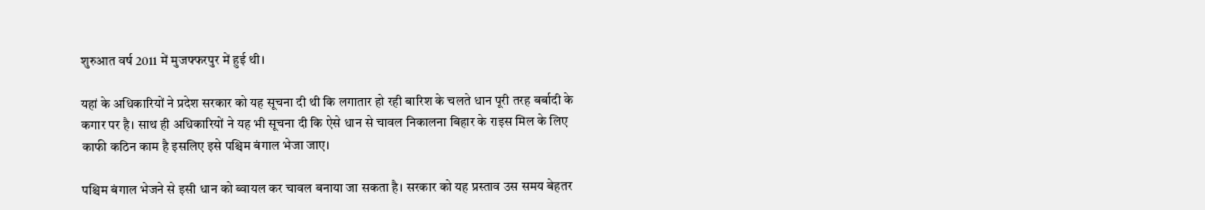शुरुआत वर्ष 2011 में मुजफ्फरपुर में हुई थी।

यहां के अधिकारियों ने प्रदेश सरकार को यह सूचना दी थी कि लगातार हो रही बारिश के चलते धान पूरी तरह बर्बादी के कगार पर है। साथ ही अधिकारियों ने यह भी सूचना दी कि ऐसे धान से चावल निकालना बिहार के राइस मिल के लिए काफी कठिन काम है इसलिए इसे पश्चिम बंगाल भेजा जाए।

पश्चिम बंगाल भेजने से इसी धान को ब्वायल कर चावल बनाया जा सकता है। सरकार को यह प्रस्ताव उस समय बेहतर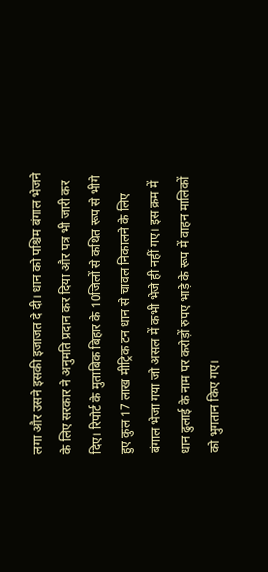लगा और उसने इसकी इजाजत दे दी। धान को पश्चिम बंगाल भेजने के लिए सरकार ने अनुमति प्रदान कर दिया और पत्र भी जारी कर दिए। रिपोर्ट के मुताबिक बिहार के 10जिलों से कथित रूप से भीगे हुए कुल 17 लाख मीट्रिक टन धान से चावल निकालने के लिए बंगाल भेजा गया जो असल में कभी भेजे ही नहीं गए। इस क्रम में धान ढुलाई के नाम पर करोड़ों रुपए भाड़े के रूप में वाहन मालिकों को भुगतान किए गए।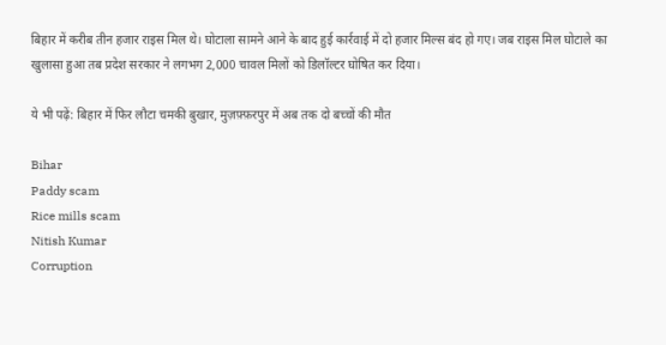बिहार में करीब तीन हजार राइस मिल थे। घोटाला सामने आने के बाद हुई कार्रवाई में दो हजार मिल्स बंद हो गए। जब राइस मिल घोटाले का खुलासा हुआ तब प्रदेश सरकार ने लगभग 2,000 चावल मिलों को डिलॉल्टर घोषित कर दिया।

ये भी पढ़ें: बिहार में फिर लौटा चमकी बुखार, मुज़फ़्फ़रपुर में अब तक दो बच्चों की मौत

Bihar
Paddy scam
Rice mills scam
Nitish Kumar
Corruption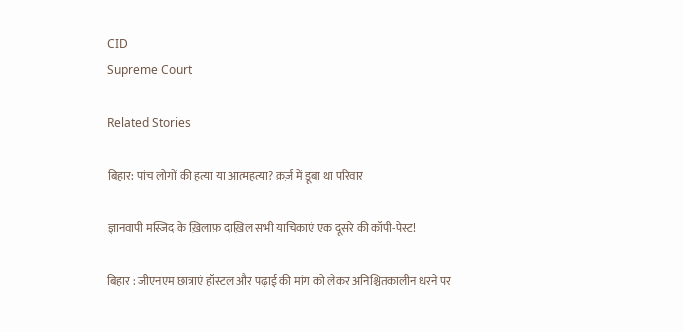CID
Supreme Court

Related Stories

बिहार: पांच लोगों की हत्या या आत्महत्या? क़र्ज़ में डूबा था परिवार

ज्ञानवापी मस्जिद के ख़िलाफ़ दाख़िल सभी याचिकाएं एक दूसरे की कॉपी-पेस्ट!

बिहार : जीएनएम छात्राएं हॉस्टल और पढ़ाई की मांग को लेकर अनिश्चितकालीन धरने पर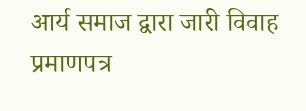आर्य समाज द्वारा जारी विवाह प्रमाणपत्र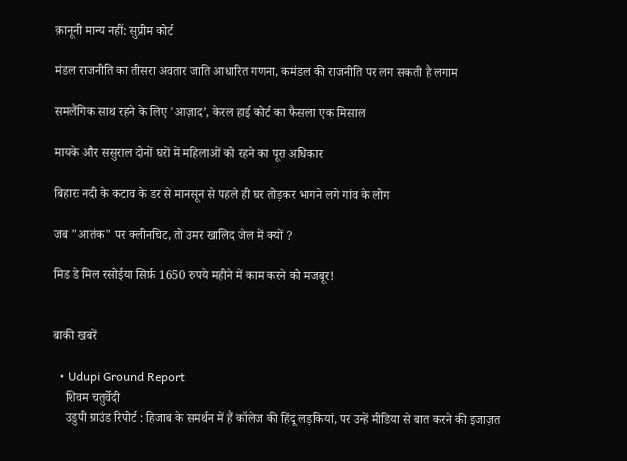क़ानूनी मान्य नहीं: सुप्रीम कोर्ट

मंडल राजनीति का तीसरा अवतार जाति आधारित गणना, कमंडल की राजनीति पर लग सकती है लगाम

समलैंगिक साथ रहने के लिए 'आज़ाद’, केरल हाई कोर्ट का फैसला एक मिसाल

मायके और ससुराल दोनों घरों में महिलाओं को रहने का पूरा अधिकार

बिहारः नदी के कटाव के डर से मानसून से पहले ही घर तोड़कर भागने लगे गांव के लोग

जब "आतंक" पर क्लीनचिट, तो उमर खालिद जेल में क्यों ?

मिड डे मिल रसोईया सिर्फ़ 1650 रुपये महीने में काम करने को मजबूर!


बाकी खबरें

  • Udupi Ground Report
    शिवम चतुर्वेदी
    उडुपी ग्राउंड रिपोर्ट : हिजाब के समर्थन में हैं कॉलेज की हिंदू लड़कियां, पर उन्हें मीडिया से बात करने की इजाज़त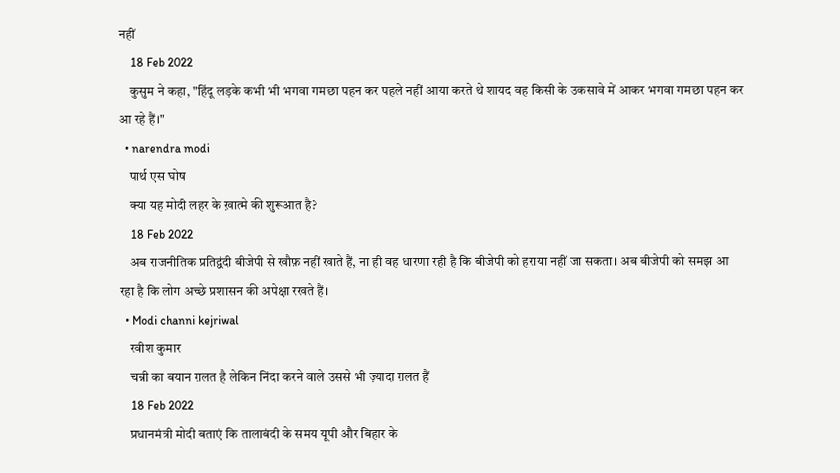नहीं
    18 Feb 2022
    कुसुम ने कहा, "हिंदू लड़के कभी भी भगवा गमछा पहन कर पहले नहीं आया करते थे शायद वह किसी के उकसावे में आकर भगवा गमछा पहन कर आ रहे हैं।"
  • narendra modi
    पार्थ एस घोष
    क्या यह मोदी लहर के ख़ात्मे की शुरूआत है?
    18 Feb 2022
    अब राजनीतिक प्रतिद्वंदी बीजेपी से खौफ़ नहीं खाते हैं, ना ही वह धारणा रही है कि बीजेपी को हराया नहीं जा सकता। अब बीजेपी को समझ आ रहा है कि लोग अच्छे प्रशासन की अपेक्षा रखते हैं।
  • Modi channi kejriwal
    रवीश कुमार
    चन्नी का बयान ग़लत है लेकिन निंदा करने वाले उससे भी ज़्यादा ग़लत हैं
    18 Feb 2022
    प्रधानमंत्री मोदी बताएं कि तालाबंदी के समय यूपी और बिहार के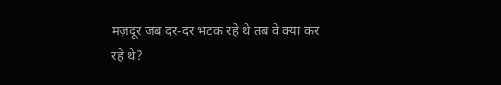मज़दूर जब दर-दर भटक रहे थे तब वे क्या कर रहे थे?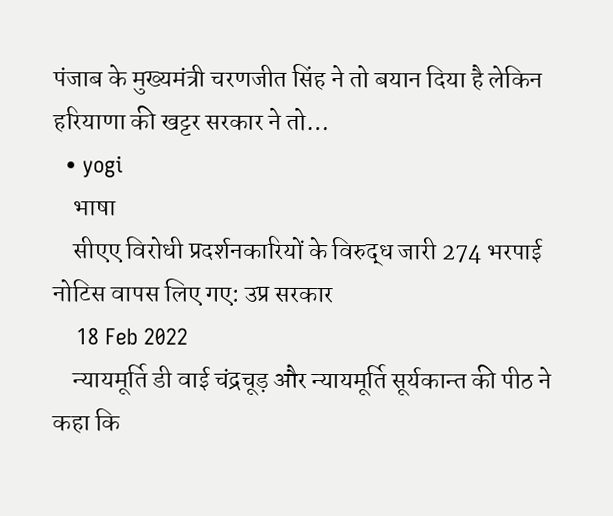पंजाब के मुख्यमंत्री चरणजीत सिंह ने तो बयान दिया है लेकिन हरियाणा की खट्टर सरकार ने तो…
  • yogi
    भाषा
    सीएए विरोधी प्रदर्शनकारियों के विरुद्ध जारी 274 भरपाई नोटिस वापस लिए गए: उप्र सरकार
    18 Feb 2022
    न्यायमूर्ति डी वाई चंद्रचूड़ और न्यायमूर्ति सूर्यकान्त की पीठ ने कहा कि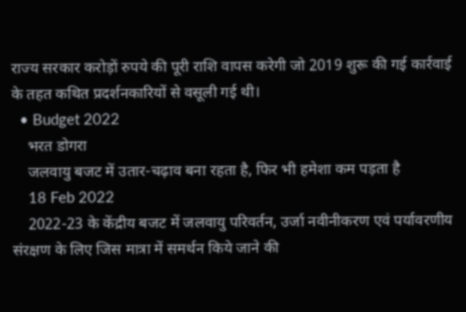राज्य सरकार करोड़ों रुपये की पूरी राशि वापस करेगी जो 2019 शुरू की गई कार्रवाई के तहत कथित प्रदर्शनकारियों से वसूली गई थी।
  • Budget 2022
    भरत डोगरा
    जलवायु बजट में उतार-चढ़ाव बना रहता है, फिर भी हमेशा कम पड़ता है
    18 Feb 2022
    2022-23 के केंद्रीय बजट में जलवायु परिवर्तन, उर्जा नवीनीकरण एवं पर्यावरणीय संरक्षण के लिए जिस मात्रा में समर्थन किये जाने की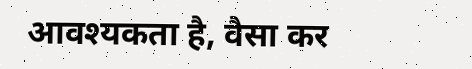आवश्यकता है, वैसा कर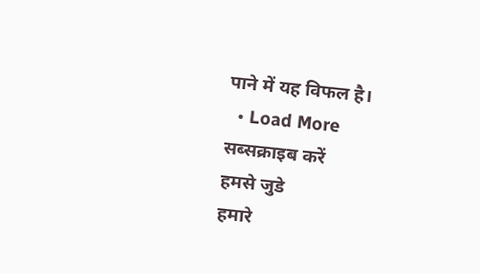पाने में यह विफल है।
  • Load More
सब्सक्राइब करें
हमसे जुडे
हमारे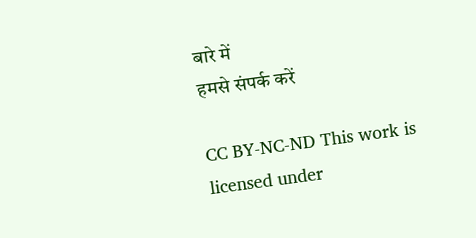बारे में
हमसे संपर्क करें

CC BY-NC-ND This work is licensed under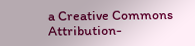a Creative Commons Attribution-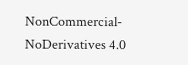NonCommercial-NoDerivatives 4.0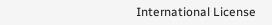International License